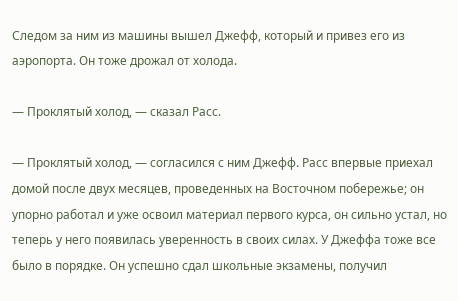Следом за ним из машины вышел Джефф, который и привез его из аэропорта. Он тоже дрожал от холода.

— Проклятый холод, — сказал Расс.

— Проклятый холод, — согласился с ним Джефф. Расс впервые приехал домой после двух месяцев, проведенных на Восточном побережье; он упорно работал и уже освоил материал первого курса, он сильно устал, но теперь у него появилась уверенность в своих силах. У Джеффа тоже все было в порядке. Он успешно сдал школьные экзамены, получил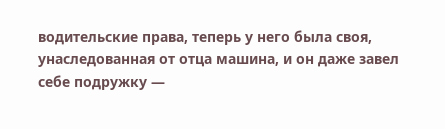водительские права, теперь у него была своя, унаследованная от отца машина, и он даже завел себе подружку —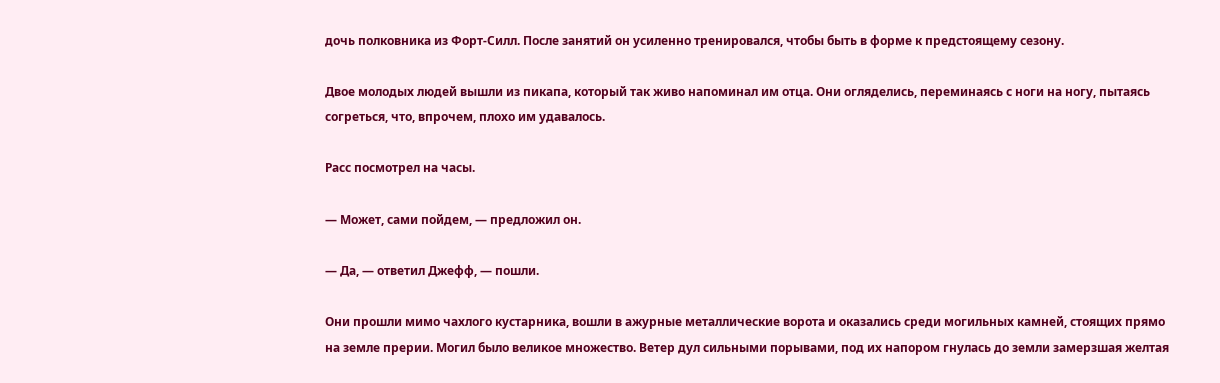дочь полковника из Форт-Силл. После занятий он усиленно тренировался, чтобы быть в форме к предстоящему сезону.

Двое молодых людей вышли из пикапа, который так живо напоминал им отца. Они огляделись, переминаясь с ноги на ногу, пытаясь согреться, что, впрочем, плохо им удавалось.

Расс посмотрел на часы.

— Может, сами пойдем, — предложил он.

— Да, — ответил Джефф, — пошли.

Они прошли мимо чахлого кустарника, вошли в ажурные металлические ворота и оказались среди могильных камней, стоящих прямо на земле прерии. Могил было великое множество. Ветер дул сильными порывами, под их напором гнулась до земли замерзшая желтая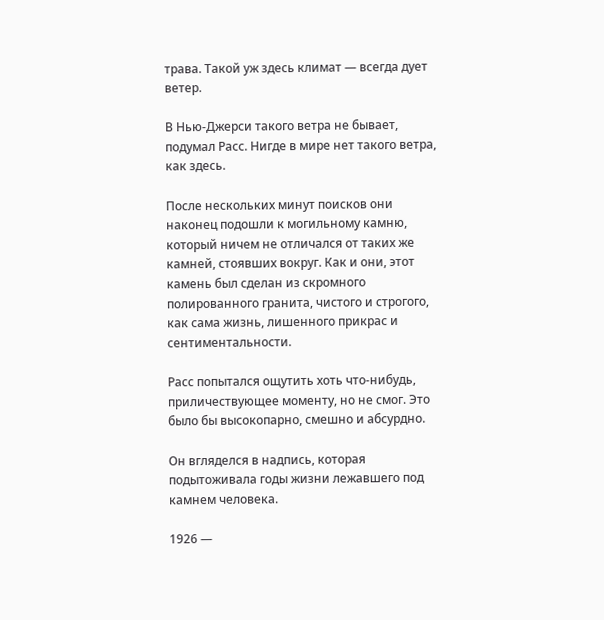трава. Такой уж здесь климат — всегда дует ветер.

В Нью-Джерси такого ветра не бывает, подумал Расс. Нигде в мире нет такого ветра, как здесь.

После нескольких минут поисков они наконец подошли к могильному камню, который ничем не отличался от таких же камней, стоявших вокруг. Как и они, этот камень был сделан из скромного полированного гранита, чистого и строгого, как сама жизнь, лишенного прикрас и сентиментальности.

Расс попытался ощутить хоть что-нибудь, приличествующее моменту, но не смог. Это было бы высокопарно, смешно и абсурдно.

Он вгляделся в надпись, которая подытоживала годы жизни лежавшего под камнем человека.

1926 —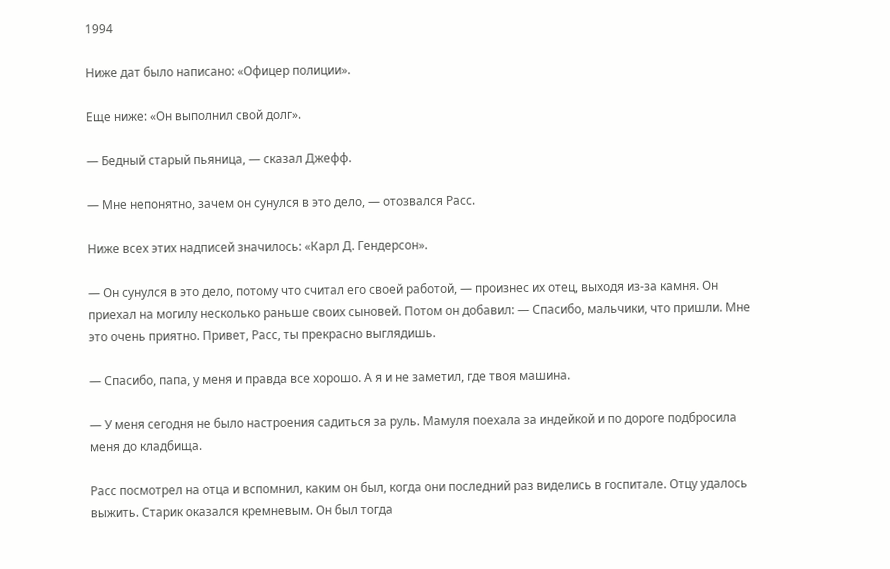1994

Ниже дат было написано: «Офицер полиции».

Еще ниже: «Он выполнил свой долг».

— Бедный старый пьяница, — сказал Джефф.

— Мне непонятно, зачем он сунулся в это дело, — отозвался Расс.

Ниже всех этих надписей значилось: «Карл Д. Гендерсон».

— Он сунулся в это дело, потому что считал его своей работой, — произнес их отец, выходя из-за камня. Он приехал на могилу несколько раньше своих сыновей. Потом он добавил: — Спасибо, мальчики, что пришли. Мне это очень приятно. Привет, Расс, ты прекрасно выглядишь.

— Спасибо, папа, у меня и правда все хорошо. А я и не заметил, где твоя машина.

— У меня сегодня не было настроения садиться за руль. Мамуля поехала за индейкой и по дороге подбросила меня до кладбища.

Расс посмотрел на отца и вспомнил, каким он был, когда они последний раз виделись в госпитале. Отцу удалось выжить. Старик оказался кремневым. Он был тогда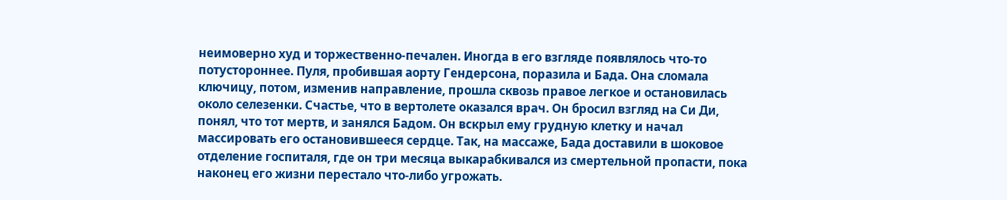неимоверно худ и торжественно-печален. Иногда в его взгляде появлялось что-то потустороннее. Пуля, пробившая аорту Гендерсона, поразила и Бада. Она сломала ключицу, потом, изменив направление, прошла сквозь правое легкое и остановилась около селезенки. Счастье, что в вертолете оказался врач. Он бросил взгляд на Си Ди, понял, что тот мертв, и занялся Бадом. Он вскрыл ему грудную клетку и начал массировать его остановившееся сердце. Так, на массаже, Бада доставили в шоковое отделение госпиталя, где он три месяца выкарабкивался из смертельной пропасти, пока наконец его жизни перестало что-либо угрожать.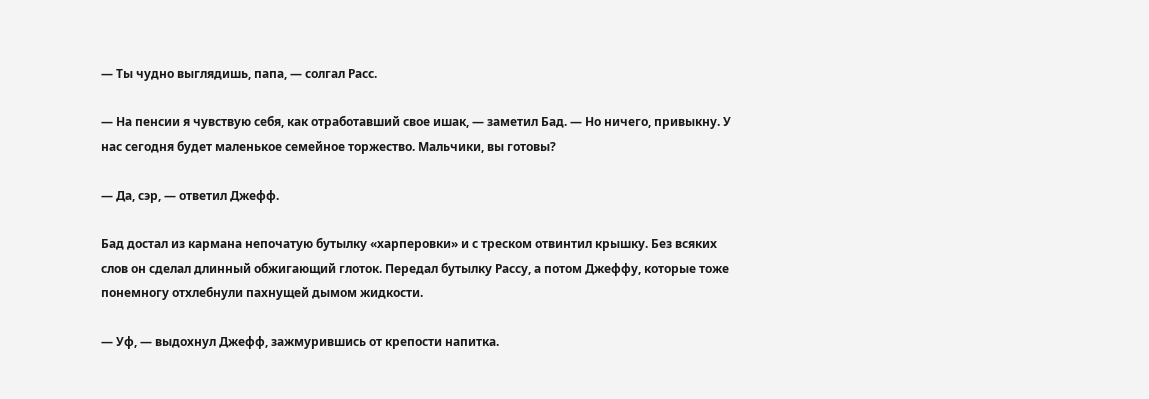— Ты чудно выглядишь, папа, — солгал Расс.

— На пенсии я чувствую себя, как отработавший свое ишак, — заметил Бад. — Но ничего, привыкну. У нас сегодня будет маленькое семейное торжество. Мальчики, вы готовы?

— Да, сэр, — ответил Джефф.

Бад достал из кармана непочатую бутылку «харперовки» и с треском отвинтил крышку. Без всяких слов он сделал длинный обжигающий глоток. Передал бутылку Рассу, а потом Джеффу, которые тоже понемногу отхлебнули пахнущей дымом жидкости.

— Уф, — выдохнул Джефф, зажмурившись от крепости напитка.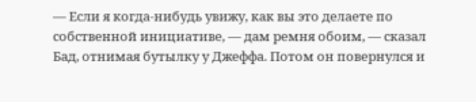— Если я когда-нибудь увижу, как вы это делаете по собственной инициативе, — дам ремня обоим, — сказал Бад, отнимая бутылку у Джеффа. Потом он повернулся и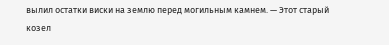вылил остатки виски на землю перед могильным камнем. — Этот старый козел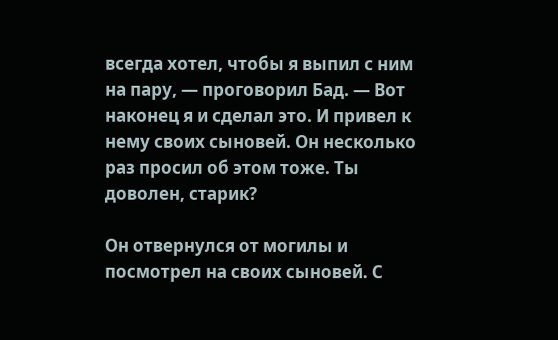всегда хотел, чтобы я выпил с ним на пару, — проговорил Бад. — Вот наконец я и сделал это. И привел к нему своих сыновей. Он несколько раз просил об этом тоже. Ты доволен, старик?

Он отвернулся от могилы и посмотрел на своих сыновей. С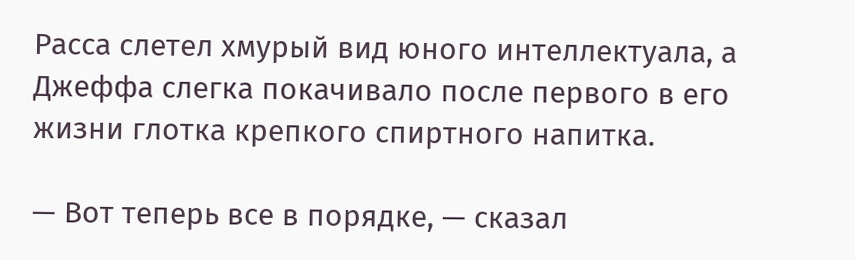Расса слетел хмурый вид юного интеллектуала, а Джеффа слегка покачивало после первого в его жизни глотка крепкого спиртного напитка.

— Вот теперь все в порядке, — сказал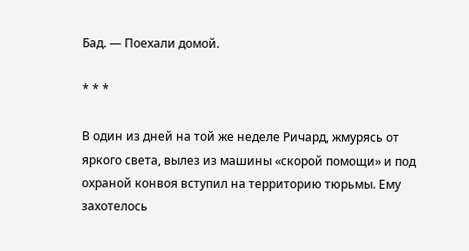Бад. — Поехали домой.

* * *

В один из дней на той же неделе Ричард, жмурясь от яркого света, вылез из машины «скорой помощи» и под охраной конвоя вступил на территорию тюрьмы. Ему захотелось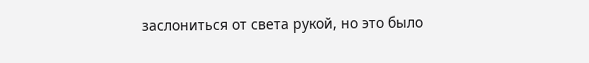заслониться от света рукой, но это было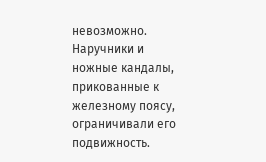невозможно. Наручники и ножные кандалы, прикованные к железному поясу, ограничивали его подвижность.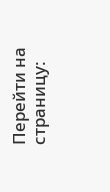Перейти на страницу: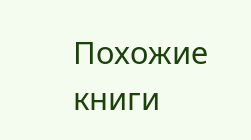Похожие книги